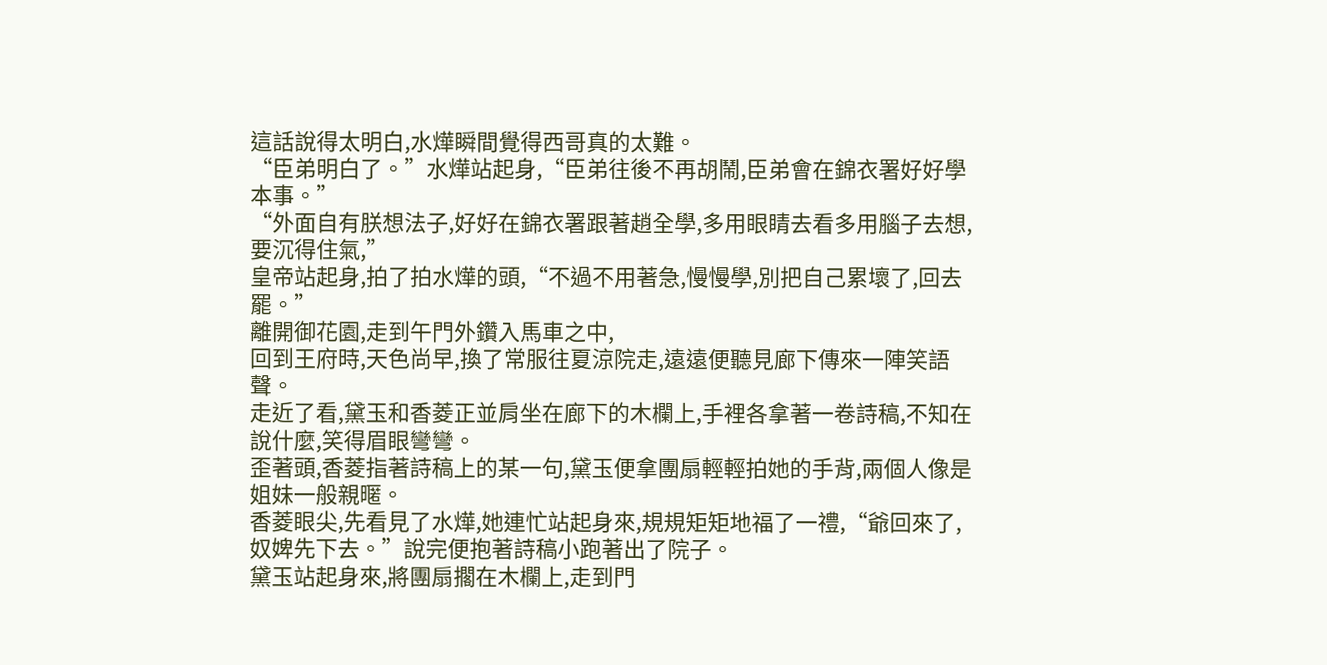這話說得太明白,水燁瞬間覺得西哥真的太難。
“臣弟明白了。”水燁站起身,“臣弟往後不再胡鬧,臣弟會在錦衣署好好學本事。”
“外面自有朕想法子,好好在錦衣署跟著趙全學,多用眼睛去看多用腦子去想,要沉得住氣,”
皇帝站起身,拍了拍水燁的頭,“不過不用著急,慢慢學,別把自己累壞了,回去罷。”
離開御花園,走到午門外鑽入馬車之中,
回到王府時,天色尚早,換了常服往夏涼院走,遠遠便聽見廊下傳來一陣笑語聲。
走近了看,黛玉和香菱正並肩坐在廊下的木欄上,手裡各拿著一卷詩稿,不知在說什麼,笑得眉眼彎彎。
歪著頭,香菱指著詩稿上的某一句,黛玉便拿團扇輕輕拍她的手背,兩個人像是姐妹一般親暱。
香菱眼尖,先看見了水燁,她連忙站起身來,規規矩矩地福了一禮,“爺回來了,奴婢先下去。”說完便抱著詩稿小跑著出了院子。
黛玉站起身來,將團扇擱在木欄上,走到門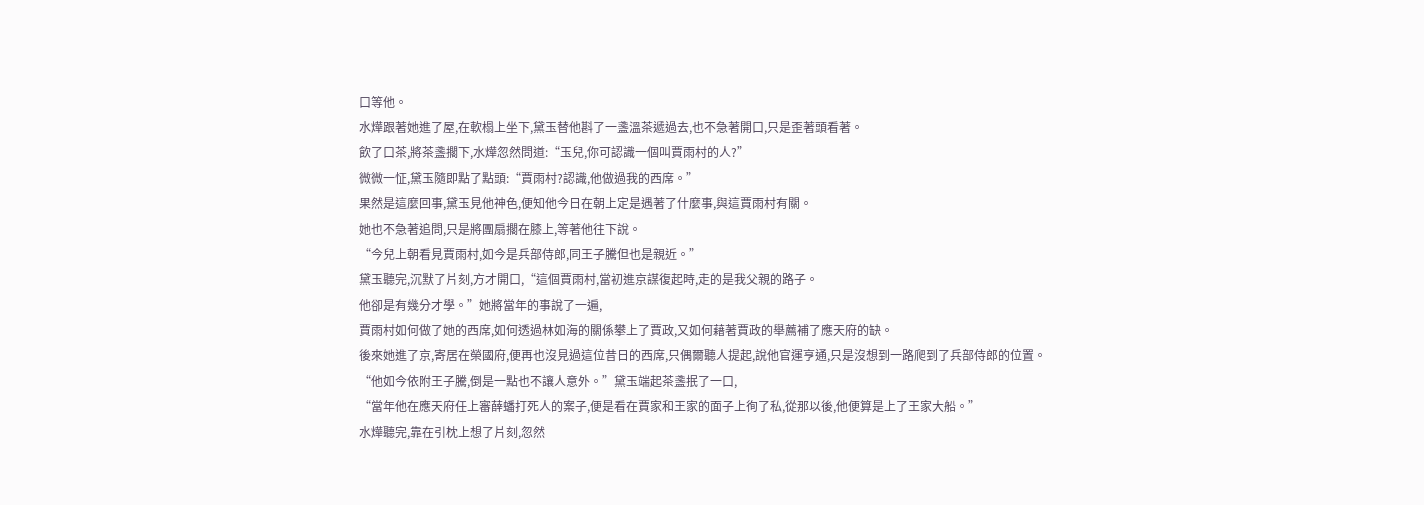口等他。
水燁跟著她進了屋,在軟榻上坐下,黛玉替他斟了一盞溫茶遞過去,也不急著開口,只是歪著頭看著。
飲了口茶,將茶盞擱下,水燁忽然問道:“玉兒,你可認識一個叫賈雨村的人?”
微微一怔,黛玉隨即點了點頭:“賈雨村?認識,他做過我的西席。”
果然是這麼回事,黛玉見他神色,便知他今日在朝上定是遇著了什麼事,與這賈雨村有關。
她也不急著追問,只是將團扇擱在膝上,等著他往下說。
“今兒上朝看見賈雨村,如今是兵部侍郎,同王子騰但也是親近。”
黛玉聽完,沉默了片刻,方才開口,“這個賈雨村,當初進京謀復起時,走的是我父親的路子。
他卻是有幾分才學。”她將當年的事說了一遍,
賈雨村如何做了她的西席,如何透過林如海的關係攀上了賈政,又如何藉著賈政的舉薦補了應天府的缺。
後來她進了京,寄居在榮國府,便再也沒見過這位昔日的西席,只偶爾聽人提起,說他官運亨通,只是沒想到一路爬到了兵部侍郎的位置。
“他如今依附王子騰,倒是一點也不讓人意外。”黛玉端起茶盞抿了一口,
“當年他在應天府任上審薛蟠打死人的案子,便是看在賈家和王家的面子上徇了私,從那以後,他便算是上了王家大船。”
水燁聽完,靠在引枕上想了片刻,忽然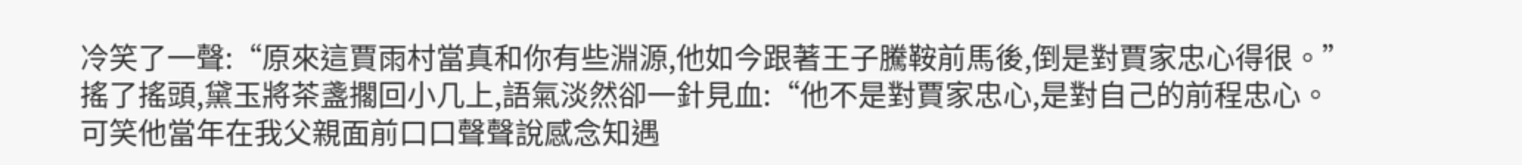冷笑了一聲:“原來這賈雨村當真和你有些淵源,他如今跟著王子騰鞍前馬後,倒是對賈家忠心得很。”
搖了搖頭,黛玉將茶盞擱回小几上,語氣淡然卻一針見血:“他不是對賈家忠心,是對自己的前程忠心。
可笑他當年在我父親面前口口聲聲說感念知遇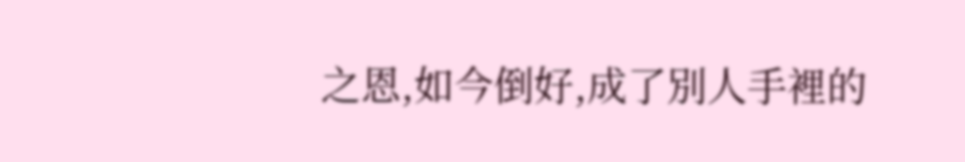之恩,如今倒好,成了別人手裡的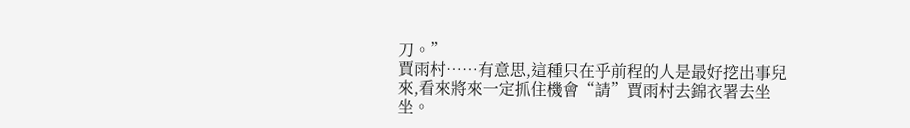刀。”
賈雨村……有意思,這種只在乎前程的人是最好挖出事兒來,看來將來一定抓住機會“請”賈雨村去錦衣署去坐坐。